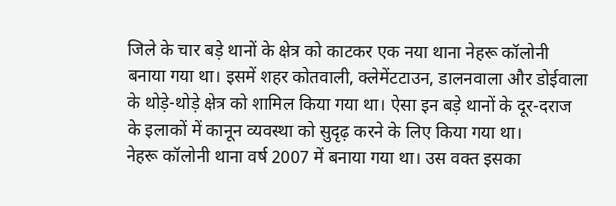जिले के चार बड़े थानों के क्षेत्र को काटकर एक नया थाना नेहरू कॉलोनी बनाया गया था। इसमें शहर कोतवाली, क्लेमेंटटाउन, डालनवाला और डोईवाला के थोड़े-थोड़े क्षेत्र को शामिल किया गया था। ऐसा इन बड़े थानों के दूर-दराज के इलाकों में कानून व्यवस्था को सुदृढ़ करने के लिए किया गया था।
नेहरू कॉलोनी थाना वर्ष 2007 में बनाया गया था। उस वक्त इसका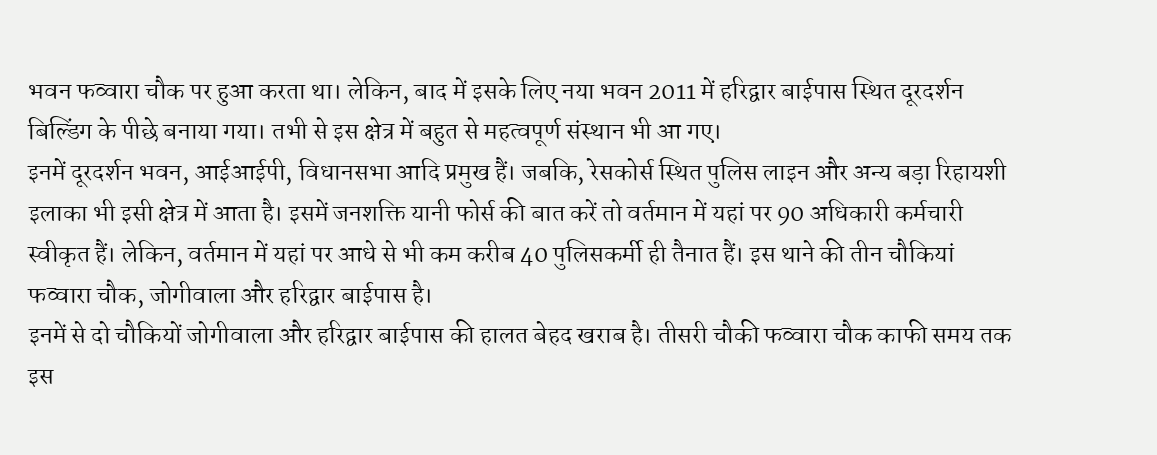भवन फव्वारा चौक पर हुआ करता था। लेकिन, बाद में इसके लिए नया भवन 2011 में हरिद्वार बाईपास स्थित दूरदर्शन बिल्डिंग के पीछे बनाया गया। तभी से इस क्षेत्र में बहुत से महत्वपूर्ण संस्थान भी आ गए।
इनमें दूरदर्शन भवन, आईआईपी, विधानसभा आदि प्रमुख हैं। जबकि, रेसकोर्स स्थित पुलिस लाइन और अन्य बड़ा रिहायशी इलाका भी इसी क्षेत्र में आता है। इसमें जनशक्ति यानी फोर्स की बात करें तो वर्तमान में यहां पर 90 अधिकारी कर्मचारी स्वीकृत हैं। लेकिन, वर्तमान में यहां पर आधे से भी कम करीब 40 पुलिसकर्मी ही तैनात हैं। इस थाने की तीन चौकियां फव्वारा चौक, जोगीवाला और हरिद्वार बाईपास है।
इनमें से दो चौकियों जोगीवाला और हरिद्वार बाईपास की हालत बेहद खराब है। तीसरी चौकी फव्वारा चौक काफी समय तक इस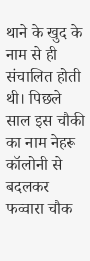थाने के खुद के नाम से ही संचालित होती थी। पिछले साल इस चौकी का नाम नेहरू कॉलोनी से बदलकर फव्वारा चौक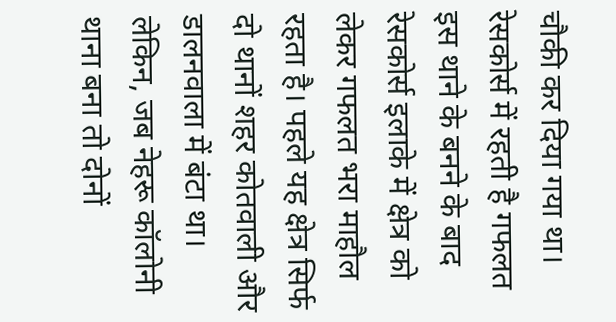चौकी कर दिया गया था।
रेसकोर्स में रहती है गफलत
इस थाने के बनने के बाद रेसकोर्स इलाके में क्षेत्र को लेकर गफलत भरा माहौल रहता है। पहले यह क्षेत्र सिर्फ दो थानों शहर कोतवाली और डालनवाला में बंटा था। लेकिन, जब नेहरू कॉलोनी थाना बना तो दोनों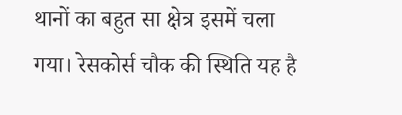थानों का बहुत सा क्षेत्र इसमें चला गया। रेसकोर्स चौक की स्थिति यह है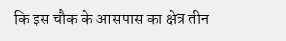कि इस चौक के आसपास का क्षेत्र तीन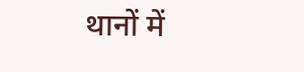थानों में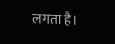लगता है।